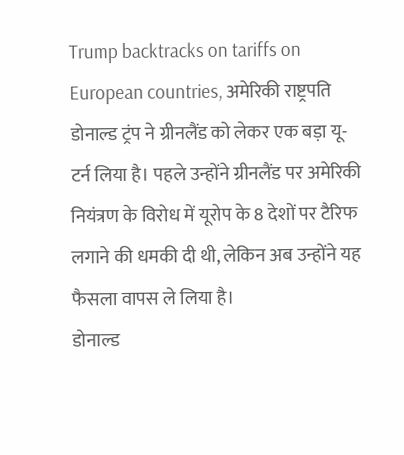Trump backtracks on tariffs on European countries, अमेरिकी राष्ट्रपति डोनाल्ड ट्रंप ने ग्रीनलैंड को लेकर एक बड़ा यू-टर्न लिया है। पहले उन्होंने ग्रीनलैंड पर अमेरिकी नियंत्रण के विरोध में यूरोप के 8 देशों पर टैरिफ लगाने की धमकी दी थी, लेकिन अब उन्होंने यह फैसला वापस ले लिया है।
डोनाल्ड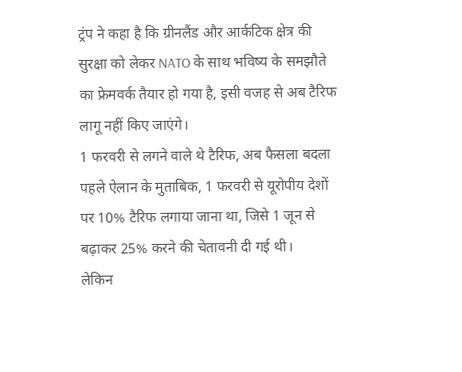ट्रंप ने कहा है कि ग्रीनलैंड और आर्कटिक क्षेत्र की सुरक्षा को लेकर NATO के साथ भविष्य के समझौते का फ्रेमवर्क तैयार हो गया है, इसी वजह से अब टैरिफ लागू नहीं किए जाएंगे।
1 फरवरी से लगने वाले थे टैरिफ, अब फैसला बदला
पहले ऐलान के मुताबिक, 1 फरवरी से यूरोपीय देशों पर 10% टैरिफ लगाया जाना था, जिसे 1 जून से बढ़ाकर 25% करने की चेतावनी दी गई थी।
लेकिन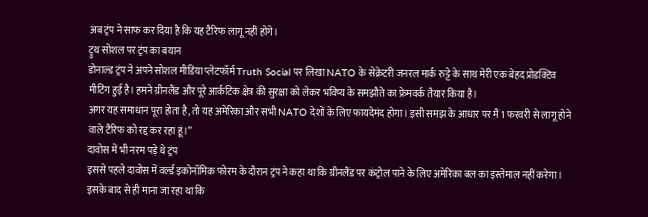अब ट्रंप ने साफ कर दिया है कि यह टैरिफ लागू नहीं होंगे।
ट्रुथ सोशल पर ट्रंप का बयान
डोनाल्ड ट्रंप ने अपने सोशल मीडिया प्लेटफॉर्म Truth Social पर लिखा NATO के सेक्रेटरी जनरल मार्क रुट्टे के साथ मेरी एक बेहद प्रोडक्टिव मीटिंग हुई है। हमने ग्रीनलैंड और पूरे आर्कटिक क्षेत्र की सुरक्षा को लेकर भविष्य के समझौते का फ्रेमवर्क तैयार किया है।
अगर यह समाधान पूरा होता है, तो यह अमेरिका और सभी NATO देशों के लिए फायदेमंद होगा। इसी समझ के आधार पर मैं 1 फरवरी से लागू होने वाले टैरिफ को रद्द कर रहा हूं।”
दावोस में भी नरम पड़े थे ट्रंप
इससे पहले दावोस में वर्ल्ड इकोनॉमिक फोरम के दौरान ट्रंप ने कहा था कि ग्रीनलैंड पर कंट्रोल पाने के लिए अमेरिका बल का इस्तेमाल नहीं करेगा।
इसके बाद से ही माना जा रहा था कि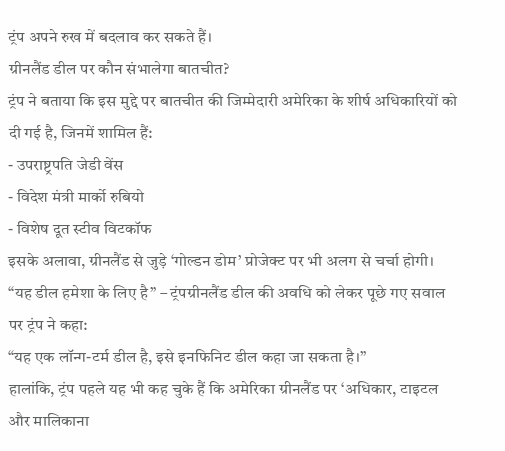ट्रंप अपने रुख में बदलाव कर सकते हैं।
ग्रीनलैंड डील पर कौन संभालेगा बातचीत?
ट्रंप ने बताया कि इस मुद्दे पर बातचीत की जिम्मेदारी अमेरिका के शीर्ष अधिकारियों को दी गई है, जिनमें शामिल हैं:
- उपराष्ट्रपति जेडी वेंस
- विदेश मंत्री मार्को रुबियो
- विशेष दूत स्टीव विटकॉफ
इसके अलावा, ग्रीनलैंड से जुड़े ‘गोल्डन डोम’ प्रोजेक्ट पर भी अलग से चर्चा होगी।
“यह डील हमेशा के लिए है” – ट्रंपग्रीनलैंड डील की अवधि को लेकर पूछे गए सवाल पर ट्रंप ने कहा:
“यह एक लॉन्ग-टर्म डील है, इसे इनफिनिट डील कहा जा सकता है।”
हालांकि, ट्रंप पहले यह भी कह चुके हैं कि अमेरिका ग्रीनलैंड पर ‘अधिकार, टाइटल और मालिकाना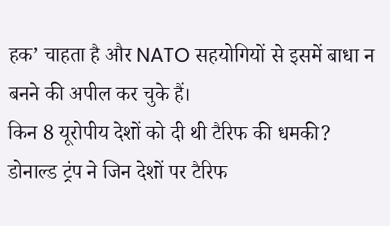हक’ चाहता है और NATO सहयोगियों से इसमें बाधा न बनने की अपील कर चुके हैं।
किन 8 यूरोपीय देशों को दी थी टैरिफ की धमकी?
डोनाल्ड ट्रंप ने जिन देशों पर टैरिफ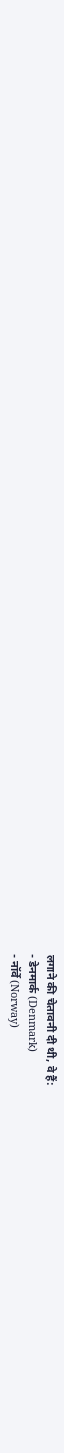लगाने की चेतावनी दी थी, वे हैं:
- डेनमार्क (Denmark)
- नॉर्वे (Norway)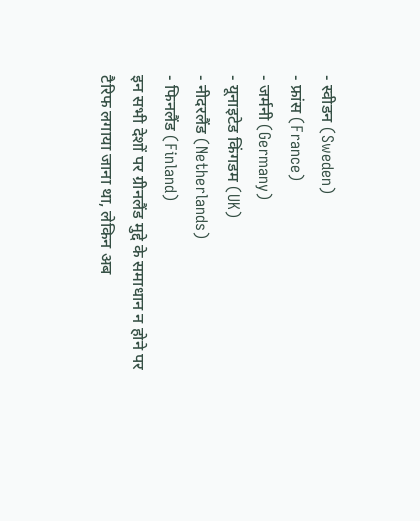- स्वीडन (Sweden)
- फ्रांस (France)
- जर्मनी (Germany)
- यूनाइटेड किंगडम (UK)
- नीदरलैंड (Netherlands)
- फिनलैंड (Finland)
इन सभी देशों पर ग्रीनलैंड मुद्दे के समाधान न होने पर टैरिफ लगाया जाना था, लेकिन अब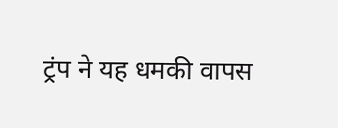ट्रंप ने यह धमकी वापस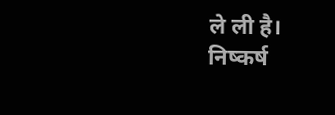ले ली है।
निष्कर्ष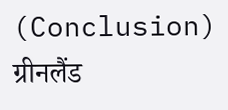(Conclusion)
ग्रीनलैंड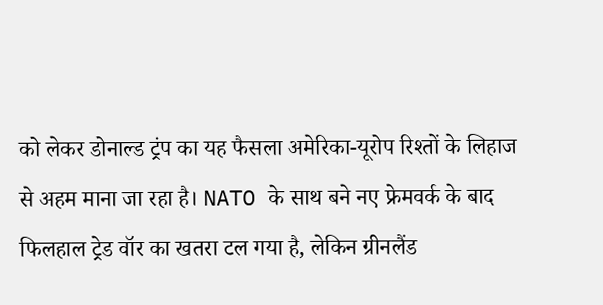को लेकर डोनाल्ड ट्रंप का यह फैसला अमेरिका-यूरोप रिश्तों के लिहाज से अहम माना जा रहा है। NATO के साथ बने नए फ्रेमवर्क के बाद फिलहाल ट्रेड वॉर का खतरा टल गया है, लेकिन ग्रीनलैंड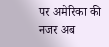पर अमेरिका की नजर अब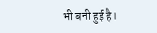भी बनी हुई है।